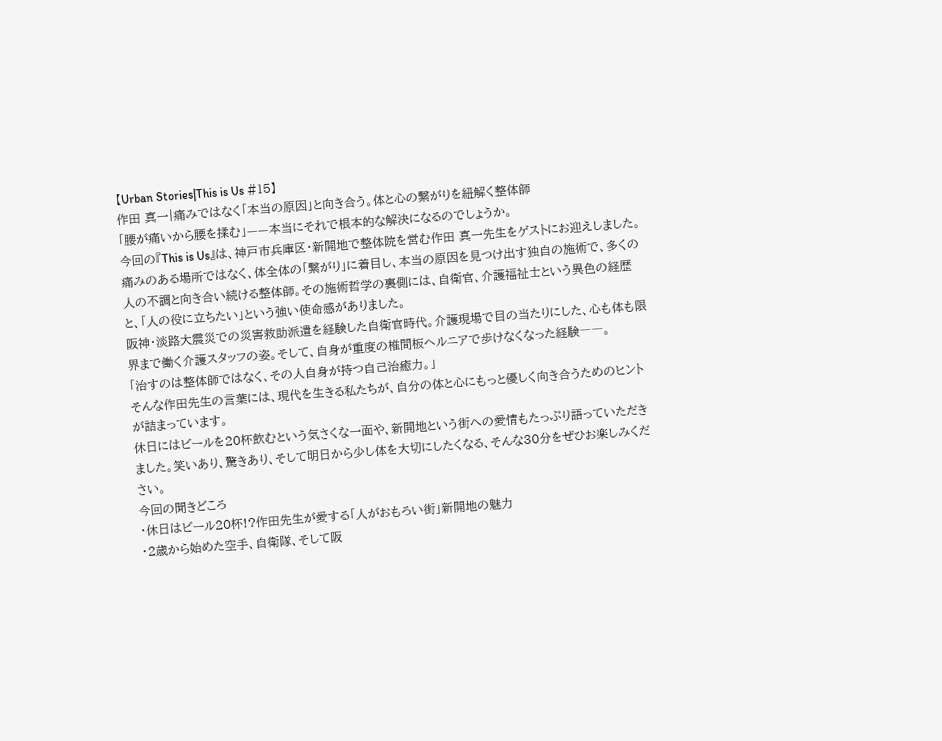【Urban Stories|This is Us #15】
作田 真一|痛みではなく「本当の原因」と向き合う。体と心の繋がりを紐解く整体師
「腰が痛いから腰を揉む」——本当にそれで根本的な解決になるのでしょうか。
今回の『This is Us』は、神戸市兵庫区・新開地で整体院を営む作田 真一先生をゲストにお迎えしました。
痛みのある場所ではなく、体全体の「繋がり」に着目し、本当の原因を見つけ出す独自の施術で、多くの人の不調と向き合い続ける整体師。その施術哲学の裏側には、自衛官、介護福祉士という異色の経歴と、「人の役に立ちたい」という強い使命感がありました。
阪神・淡路大震災での災害救助派遣を経験した自衛官時代。介護現場で目の当たりにした、心も体も限界まで働く介護スタッフの姿。そして、自身が重度の椎間板ヘルニアで歩けなくなった経験――。
「治すのは整体師ではなく、その人自身が持つ自己治癒力。」
そんな作田先生の言葉には、現代を生きる私たちが、自分の体と心にもっと優しく向き合うためのヒントが詰まっています。
休日にはビールを20杯飲むという気さくな一面や、新開地という街への愛情もたっぷり語っていただきました。笑いあり、驚きあり、そして明日から少し体を大切にしたくなる、そんな30分をぜひお楽しみください。
今回の聞きどころ
・休日はビール20杯!?作田先生が愛する「人がおもろい街」新開地の魅力
・2歳から始めた空手、自衛隊、そして阪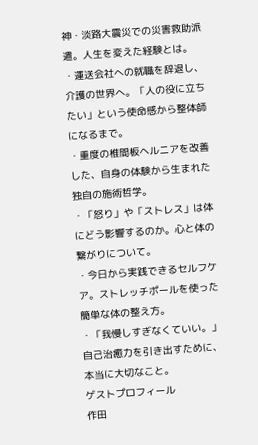神・淡路大震災での災害救助派遣。人生を変えた経験とは。
・運送会社への就職を辞退し、介護の世界へ。「人の役に立ちたい」という使命感から整体師になるまで。
・重度の椎間板ヘルニアを改善した、自身の体験から生まれた独自の施術哲学。
・「怒り」や「ストレス」は体にどう影響するのか。心と体の繋がりについて。
・今日から実践できるセルフケア。ストレッチポールを使った簡単な体の整え方。
・「我慢しすぎなくていい。」自己治癒力を引き出すために、本当に大切なこと。
ゲストプロフィール
作田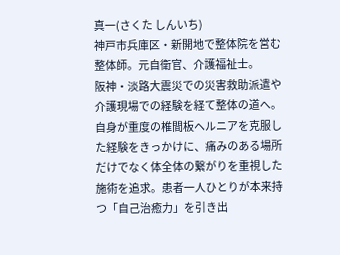真一(さくた しんいち)
神戸市兵庫区・新開地で整体院を営む整体師。元自衛官、介護福祉士。
阪神・淡路大震災での災害救助派遣や介護現場での経験を経て整体の道へ。自身が重度の椎間板ヘルニアを克服した経験をきっかけに、痛みのある場所だけでなく体全体の繋がりを重視した施術を追求。患者一人ひとりが本来持つ「自己治癒力」を引き出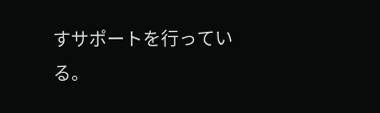すサポートを行っている。